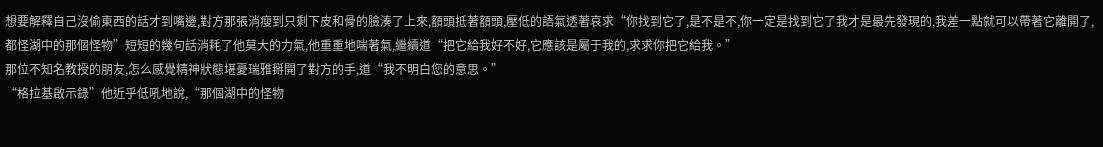想要解釋自己沒偷東西的話才到嘴邊,對方那張消瘦到只剩下皮和骨的臉湊了上來,額頭抵著額頭,壓低的語氣透著哀求“你找到它了,是不是不,你一定是找到它了我才是最先發現的,我差一點就可以帶著它離開了,都怪湖中的那個怪物”短短的幾句話消耗了他莫大的力氣,他重重地喘著氣,繼續道“把它給我好不好,它應該是屬于我的,求求你把它給我。”
那位不知名教授的朋友,怎么感覺精神狀態堪憂瑞雅掰開了對方的手,道“我不明白您的意思。”
“格拉基啟示錄”他近乎低吼地說,“那個湖中的怪物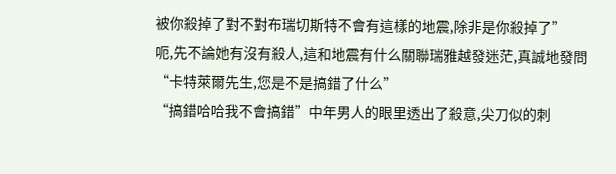被你殺掉了對不對布瑞切斯特不會有這樣的地震,除非是你殺掉了”
呃,先不論她有沒有殺人,這和地震有什么關聯瑞雅越發迷茫,真誠地發問“卡特萊爾先生,您是不是搞錯了什么”
“搞錯哈哈我不會搞錯”中年男人的眼里透出了殺意,尖刀似的刺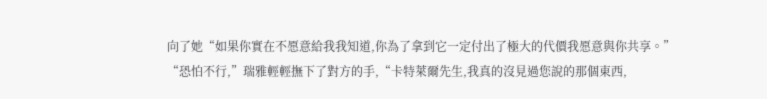向了她“如果你實在不愿意給我我知道,你為了拿到它一定付出了極大的代價我愿意與你共享。”
“恐怕不行,”瑞雅輕輕撫下了對方的手,“卡特萊爾先生,我真的沒見過您說的那個東西,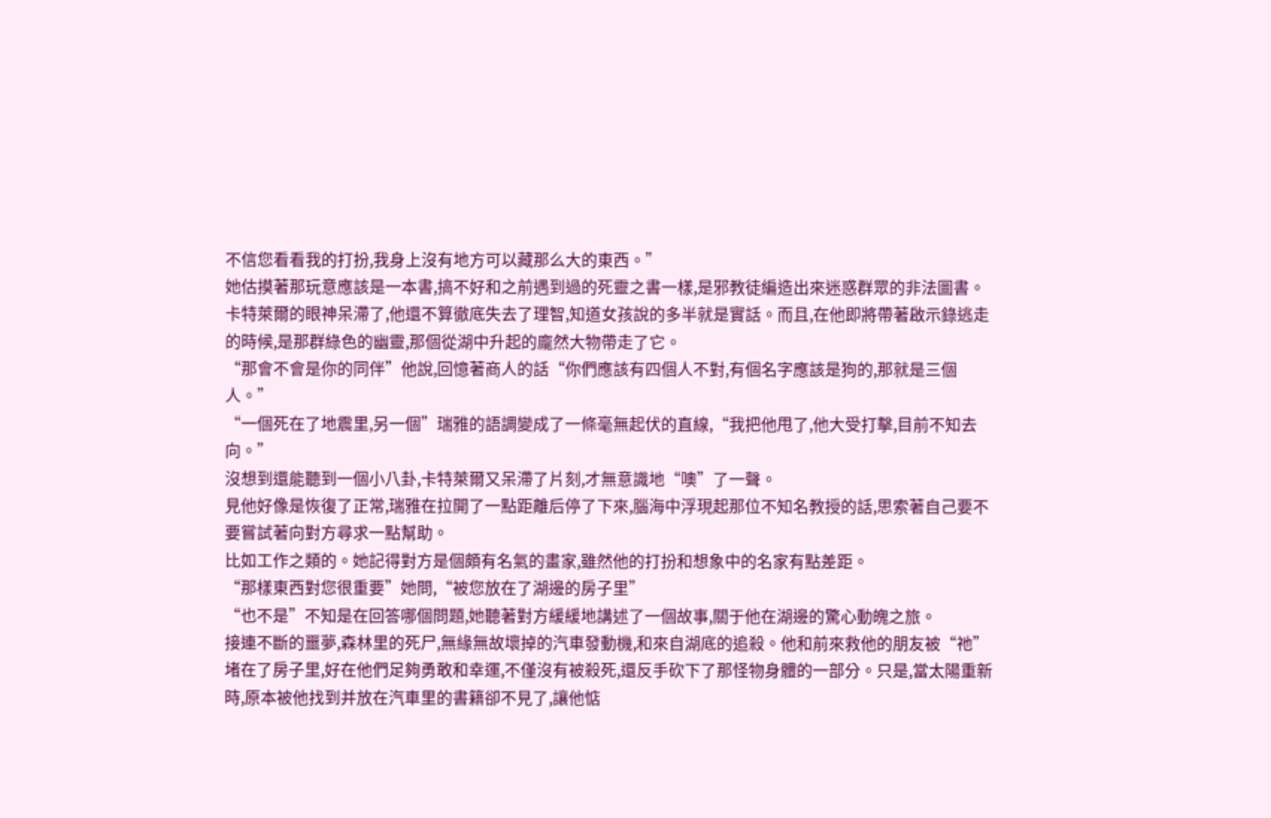不信您看看我的打扮,我身上沒有地方可以藏那么大的東西。”
她估摸著那玩意應該是一本書,搞不好和之前遇到過的死靈之書一樣,是邪教徒編造出來迷惑群眾的非法圖書。
卡特萊爾的眼神呆滯了,他還不算徹底失去了理智,知道女孩說的多半就是實話。而且,在他即將帶著啟示錄逃走的時候,是那群綠色的幽靈,那個從湖中升起的龐然大物帶走了它。
“那會不會是你的同伴”他說,回憶著商人的話“你們應該有四個人不對,有個名字應該是狗的,那就是三個人。”
“一個死在了地震里,另一個”瑞雅的語調變成了一條毫無起伏的直線,“我把他甩了,他大受打擊,目前不知去向。”
沒想到還能聽到一個小八卦,卡特萊爾又呆滯了片刻,才無意識地“噢”了一聲。
見他好像是恢復了正常,瑞雅在拉開了一點距離后停了下來,腦海中浮現起那位不知名教授的話,思索著自己要不要嘗試著向對方尋求一點幫助。
比如工作之類的。她記得對方是個頗有名氣的畫家,雖然他的打扮和想象中的名家有點差距。
“那樣東西對您很重要”她問,“被您放在了湖邊的房子里”
“也不是”不知是在回答哪個問題,她聽著對方緩緩地講述了一個故事,關于他在湖邊的驚心動魄之旅。
接連不斷的噩夢,森林里的死尸,無緣無故壞掉的汽車發動機,和來自湖底的追殺。他和前來救他的朋友被“祂”堵在了房子里,好在他們足夠勇敢和幸運,不僅沒有被殺死,還反手砍下了那怪物身體的一部分。只是,當太陽重新時,原本被他找到并放在汽車里的書籍卻不見了,讓他惦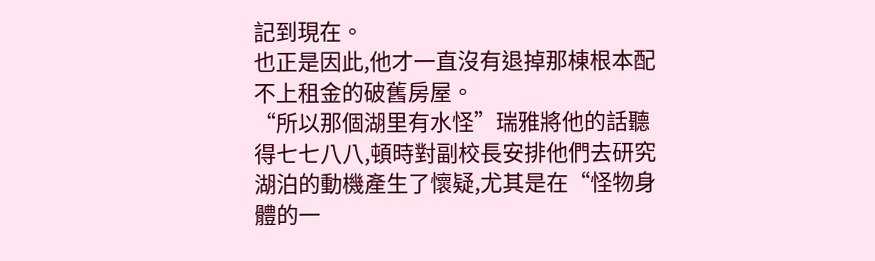記到現在。
也正是因此,他才一直沒有退掉那棟根本配不上租金的破舊房屋。
“所以那個湖里有水怪”瑞雅將他的話聽得七七八八,頓時對副校長安排他們去研究湖泊的動機產生了懷疑,尤其是在“怪物身體的一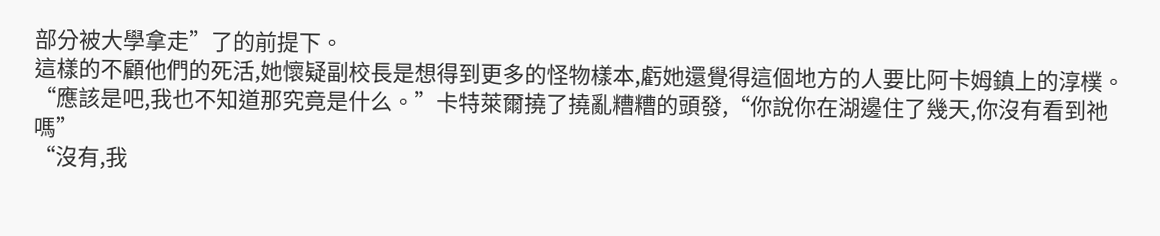部分被大學拿走”了的前提下。
這樣的不顧他們的死活,她懷疑副校長是想得到更多的怪物樣本,虧她還覺得這個地方的人要比阿卡姆鎮上的淳樸。
“應該是吧,我也不知道那究竟是什么。”卡特萊爾撓了撓亂糟糟的頭發,“你說你在湖邊住了幾天,你沒有看到祂嗎”
“沒有,我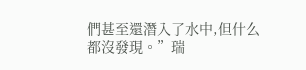們甚至還潛入了水中,但什么都沒發現。”瑞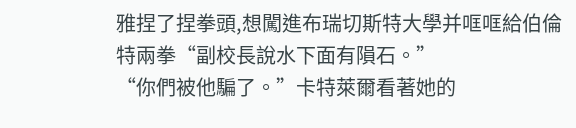雅捏了捏拳頭,想闖進布瑞切斯特大學并哐哐給伯倫特兩拳“副校長說水下面有隕石。”
“你們被他騙了。”卡特萊爾看著她的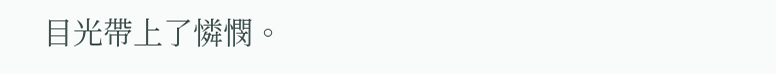目光帶上了憐憫。